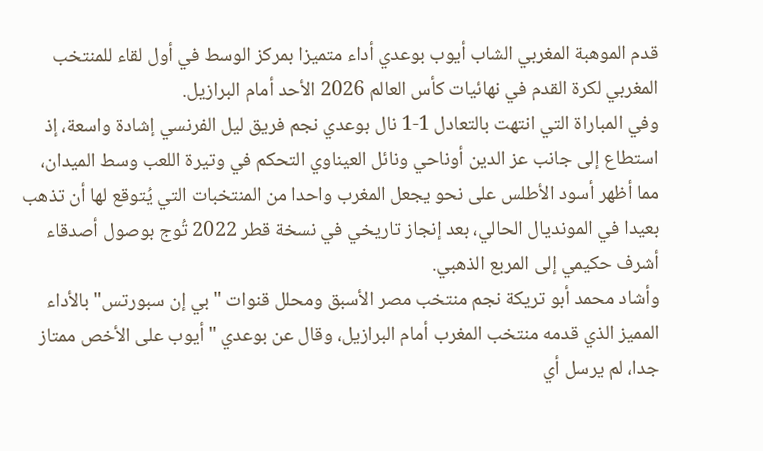قدم الموهبة المغربي الشاب أيوب بوعدي أداء متميزا بمركز الوسط في أول لقاء للمنتخب المغربي لكرة القدم في نهائيات كأس العالم 2026 الأحد أمام البرازيل.
وفي المباراة التي انتهت بالتعادل 1-1 نال بوعدي نجم فريق ليل الفرنسي إشادة واسعة، إذ استطاع إلى جانب عز الدين أوناحي ونائل العيناوي التحكم في وتيرة اللعب وسط الميدان، مما أظهر أسود الأطلس على نحو يجعل المغرب واحدا من المنتخبات التي يُتوقع لها أن تذهب بعيدا في المونديال الحالي، بعد إنجاز تاريخي في نسخة قطر 2022 تُوج بوصول أصدقاء أشرف حكيمي إلى المربع الذهبي.
وأشاد محمد أبو تريكة نجم منتخب مصر الأسبق ومحلل قنوات "بي إن سبورتس" بالأداء المميز الذي قدمه منتخب المغرب أمام البرازيل، وقال عن بوعدي "أيوب على الأخص ممتاز جدا، لم يرسل أي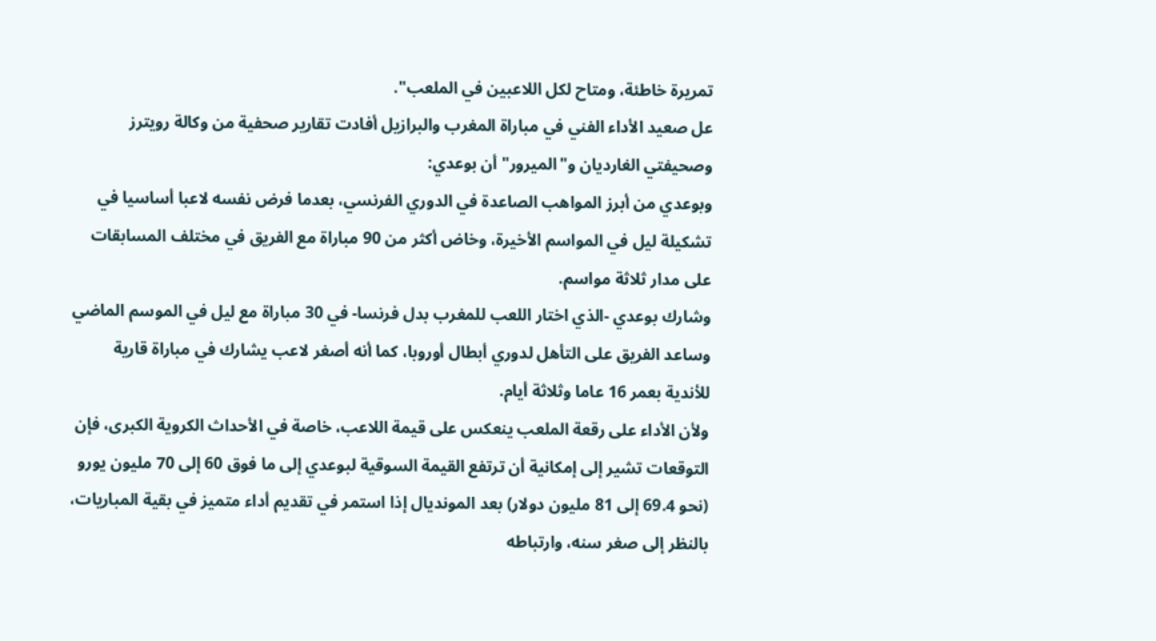تمريرة خاطئة، ومتاح لكل اللاعبين في الملعب".
عل صعيد الأداء الفني في مباراة المغرب والبرازيل أفادت تقارير صحفية من وكالة رويترز وصحيفتي الغارديان و"الميرور" أن بوعدي:
وبوعدي من أبرز المواهب الصاعدة في الدوري الفرنسي، بعدما فرض نفسه لاعبا أساسيا في تشكيلة ليل في المواسم الأخيرة، وخاض أكثر من 90 مباراة مع الفريق في مختلف المسابقات على مدار ثلاثة مواسم.
وشارك بوعدي -الذي اختار اللعب للمغرب بدل فرنسا- في 30 مباراة مع ليل في الموسم الماضي وساعد الفريق على التأهل لدوري أبطال أوروبا، كما أنه أصغر لاعب يشارك في مباراة قارية للأندية بعمر 16 عاما وثلاثة أيام.
ولأن الأداء على رقعة الملعب ينعكس على قيمة اللاعب، خاصة في الأحداث الكروية الكبرى، فإن التوقعات تشير إلى إمكانية أن ترتفع القيمة السوقية لبوعدي إلى ما فوق 60 إلى 70 مليون يورو (نحو 69.4 إلى 81 مليون دولار) بعد المونديال إذا استمر في تقديم أداء متميز في بقية المباريات، بالنظر إلى صغر سنه، وارتباطه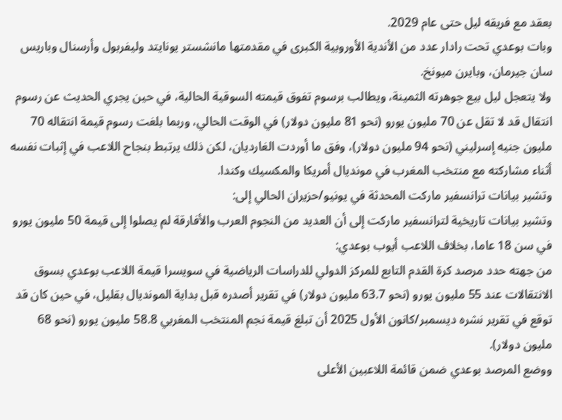بعقد مع فريقه ليل حتى عام 2029.
وبات بوعدي تحت رادار عدد من الأندية الأوروبية الكبرى في مقدمتها مانشستر يونايتد وليفربول وأرسنال وباريس سان جيرمان، وبايرن ميونخ.
ولا يتعجل ليل بيع جوهرته الثمينة، ويطالب برسوم تفوق قيمته السوقية الحالية، في حين يجري الحديث عن رسوم انتقال قد لا تقل عن 70 مليون يورو (نحو 81 مليون دولار) في الوقت الحالي، وربما بلغت رسوم قيمة انتقاله 70 مليون جنيه إسرليني (نحو 94 مليون دولار)، وفق ما أوردت الغارديان، لكن ذلك يرتبط بنجاح اللاعب في إثبات نفسه أثناء مشاركته مع منتخب المغرب في مونديال أمريكا والمكسيك وكندا.
وتشير بيانات ترانسفير ماركت المحدثة في يونيو/حزيران الحالي إلى:
وتشير بيانات تاريخية لترانسفير ماركت إلى أن العديد من النجوم العرب والأفارقة لم يصلوا إلى قيمة 50 مليون يورو في سن 18 عاما، بخلاف اللاعب أيوب بوعدي:
من جهته حدد مرصد كرة القدم التابع للمركز الدولي للدراسات الرياضية في سويسرا قيمة اللاعب بوعدي بسوق الانتقالات عند 55 مليون يورو (نحو 63.7 مليون دولار) في تقرير أصدره قبل بداية المونديال بقليل، في حين كان قد توقع في تقرير نشره ديسمبر/كانون الأول 2025 أن تبلغ قيمة نجم المنتخب المغربي 58.8 مليون يورو (نحو 68 مليون دولار).
ووضع المرصد بوعدي ضمن قائمة اللاعبين الأعلى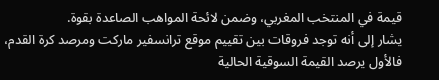قيمة في المنتخب المغربي، وضمن لائحة المواهب الصاعدة بقوة.
يشار إلى أنه توجد فروقات بين تقييم موقع ترانسفير ماركت ومرصد كرة القدم، فالأول يرصد القيمة السوقية الحالية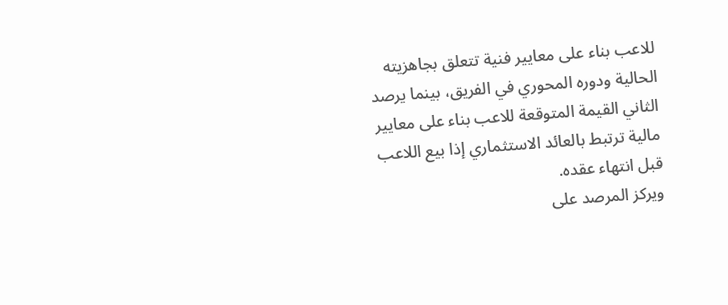للاعب بناء على معايير فنية تتعلق بجاهزيته الحالية ودوره المحوري في الفريق، بينما يرصد الثاني القيمة المتوقعة للاعب بناء على معايير مالية ترتبط بالعائد الاستثماري إذا بيع اللاعب قبل انتهاء عقده.
ويركز المرصد على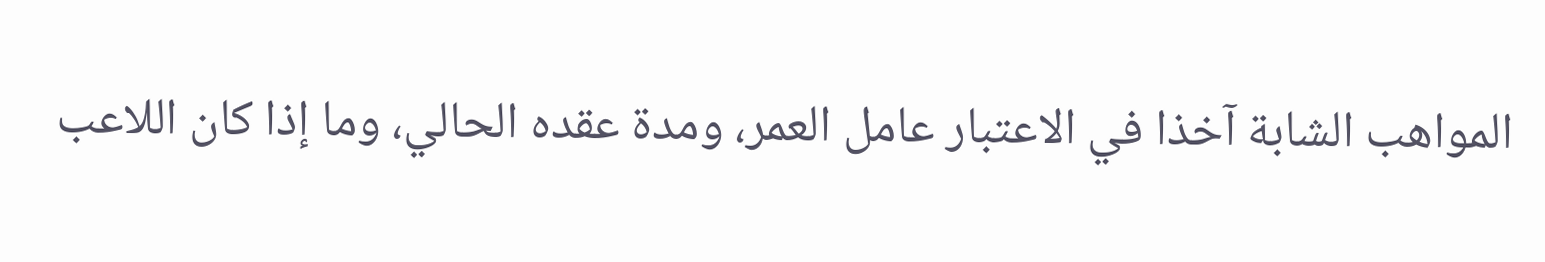المواهب الشابة آخذا في الاعتبار عامل العمر، ومدة عقده الحالي، وما إذا كان اللاعب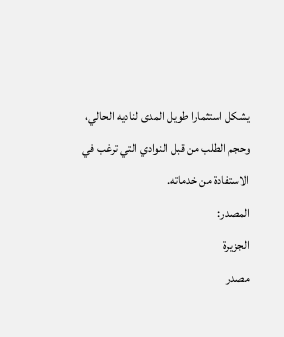يشكل استثمارا طويل المدى لناديه الحالي، وحجم الطلب من قبل النوادي التي ترغب في الاستفادة من خدماته.
المصدر:
الجزيرة
مصدر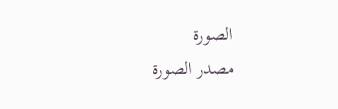الصورة
مصدر الصورة